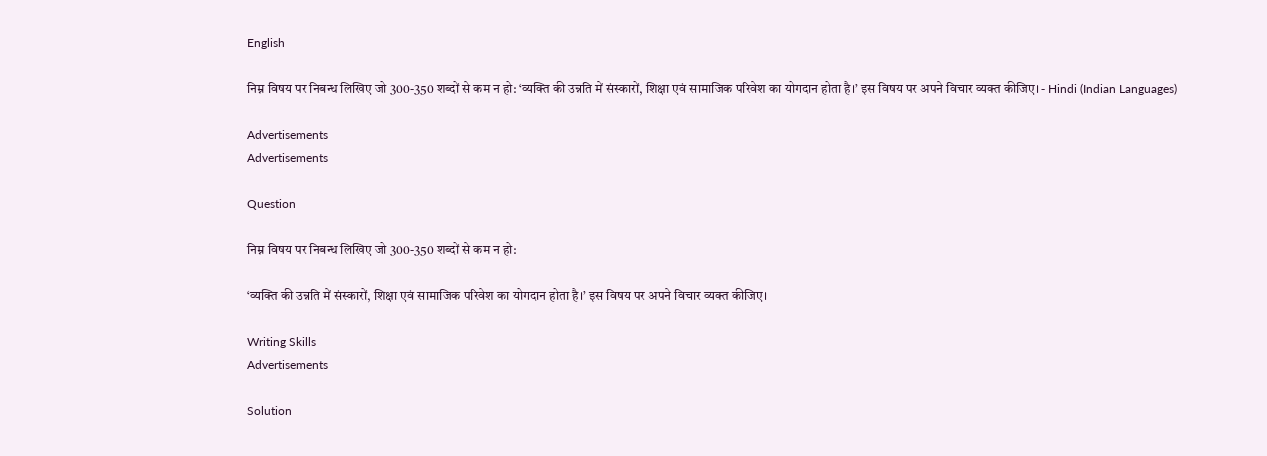English

निम्न विषय पर निबन्ध लिखिए जो 300-350 शब्दों से कम न हो: ‘व्यक्ति की उन्नति में संस्कारों, शिक्षा एवं सामाजिक परिवेश का योगदान होता है।’ इस विषय पर अपने विचार व्यक्त कीजिए। - Hindi (Indian Languages)

Advertisements
Advertisements

Question

निम्न विषय पर निबन्ध लिखिए जो 300-350 शब्दों से कम न हो:

‘व्यक्ति की उन्नति में संस्कारों, शिक्षा एवं सामाजिक परिवेश का योगदान होता है।’ इस विषय पर अपने विचार व्यक्त कीजिए।

Writing Skills
Advertisements

Solution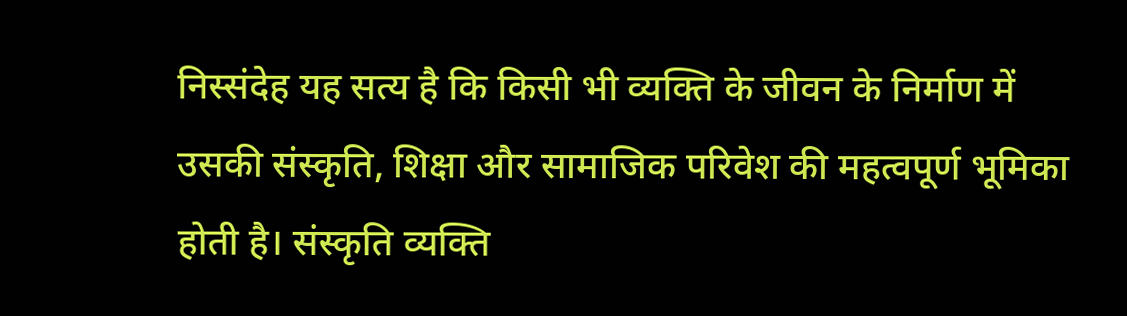निस्संदेह यह सत्य है कि किसी भी व्यक्ति के जीवन के निर्माण में उसकी संस्कृति, शिक्षा और सामाजिक परिवेश की महत्वपूर्ण भूमिका होती है। संस्कृति व्यक्ति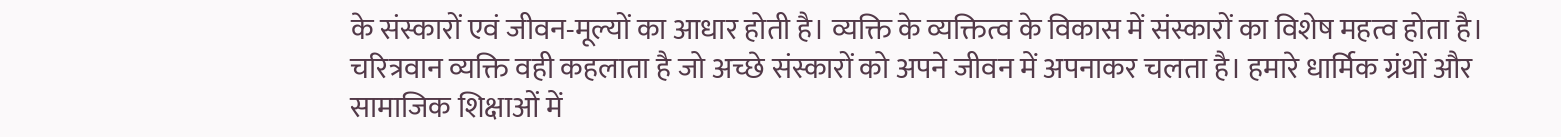के संस्कारों एवं जीवन-मूल्यों का आधार होती है। व्यक्ति के व्यक्तित्व के विकास में संस्कारों का विशेष महत्व होता है। चरित्रवान व्यक्ति वही कहलाता है जो अच्छे संस्कारों को अपने जीवन में अपनाकर चलता है। हमारे धार्मिक ग्रंथों और सामाजिक शिक्षाओं में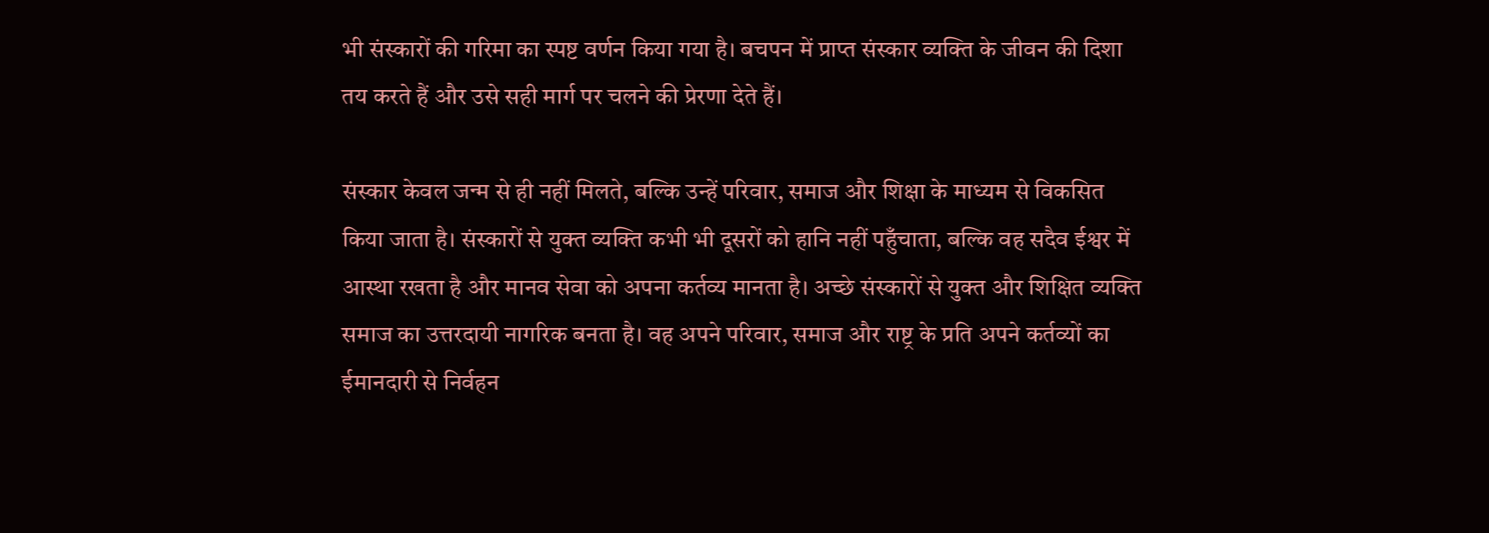भी संस्कारों की गरिमा का स्पष्ट वर्णन किया गया है। बचपन में प्राप्त संस्कार व्यक्ति के जीवन की दिशा तय करते हैं और उसे सही मार्ग पर चलने की प्रेरणा देते हैं।

संस्कार केवल जन्म से ही नहीं मिलते, बल्कि उन्हें परिवार, समाज और शिक्षा के माध्यम से विकसित किया जाता है। संस्कारों से युक्त व्यक्ति कभी भी दूसरों को हानि नहीं पहुँचाता, बल्कि वह सदैव ईश्वर में आस्था रखता है और मानव सेवा को अपना कर्तव्य मानता है। अच्छे संस्कारों से युक्त और शिक्षित व्यक्ति समाज का उत्तरदायी नागरिक बनता है। वह अपने परिवार, समाज और राष्ट्र के प्रति अपने कर्तव्यों का ईमानदारी से निर्वहन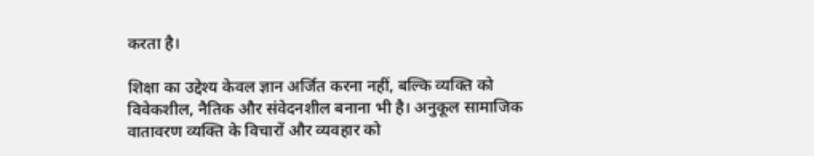करता है।

शिक्षा का उद्देश्य केवल ज्ञान अर्जित करना नहीं, बल्कि व्यक्ति को विवेकशील, नैतिक और संवेदनशील बनाना भी है। अनुकूल सामाजिक वातावरण व्यक्ति के विचारों और व्यवहार को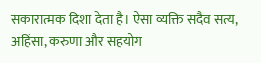सकारात्मक दिशा देता है। ऐसा व्यक्ति सदैव सत्य, अहिंसा, करुणा और सहयोग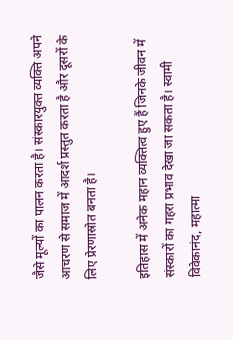जैसे मूल्यों का पालन करता है। संस्कारयुक्त व्यक्ति अपने आचरण से समाज में आदर्श प्रस्तुत करता है और दूसरों के लिए प्रेरणास्रोत बनता है।

इतिहास में अनेक महान व्यक्तित्व हुए हैं जिनके जीवन में संस्कारों का गहरा प्रभाव देखा जा सकता है। स्वामी विवेकानंद, महात्मा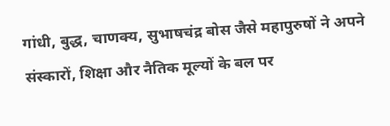गांधी, बुद्ध, चाणक्य, सुभाषचंद्र बोस जैसे महापुरुषों ने अपने संस्कारों, शिक्षा और नैतिक मूल्यों के बल पर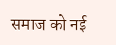समाज को नई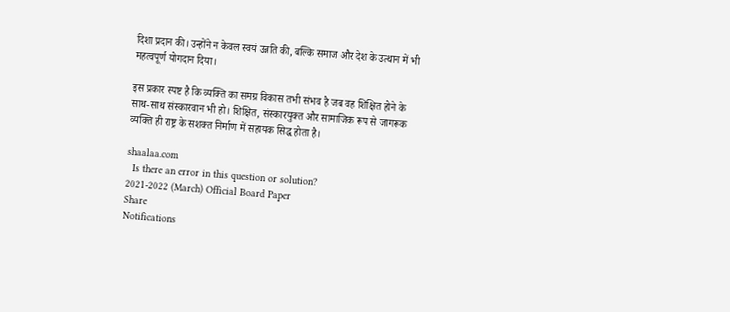दिशा प्रदान की। उन्होंने न केवल स्वयं उन्नति की, बल्कि समाज और देश के उत्थान में भी महत्वपूर्ण योगदान दिया।

इस प्रकार स्पष्ट है कि व्यक्ति का समग्र विकास तभी संभव है जब वह शिक्षित होने के साथ-साथ संस्कारवान भी हो। शिक्षित, संस्कारयुक्त और सामाजिक रूप से जागरूक व्यक्ति ही राष्ट्र के सशक्त निर्माण में सहायक सिद्ध होता है।

shaalaa.com
  Is there an error in this question or solution?
2021-2022 (March) Official Board Paper
Share
Notifications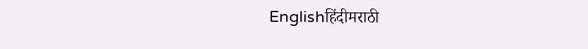Englishहिंदीमराठी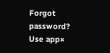Forgot password?
Use app×